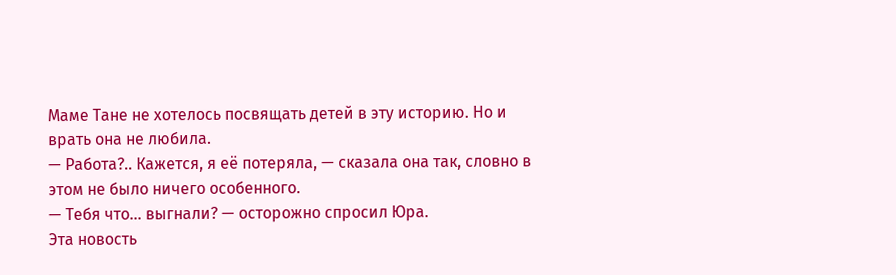Маме Тане не хотелось посвящать детей в эту историю. Но и врать она не любила.
— Работа?.. Кажется, я её потеряла, — сказала она так, словно в этом не было ничего особенного.
— Тебя что… выгнали? — осторожно спросил Юра.
Эта новость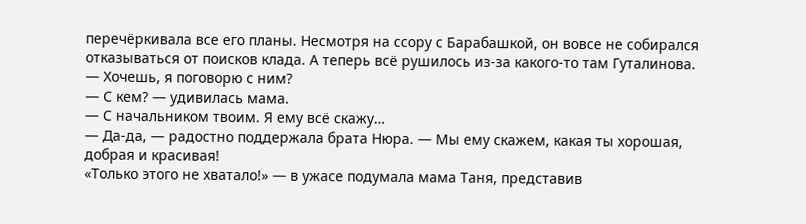перечёркивала все его планы. Несмотря на ссору с Барабашкой, он вовсе не собирался отказываться от поисков клада. А теперь всё рушилось из-за какого-то там Гуталинова.
— Хочешь, я поговорю с ним?
— С кем? — удивилась мама.
— С начальником твоим. Я ему всё скажу…
— Да-да, — радостно поддержала брата Нюра. — Мы ему скажем, какая ты хорошая, добрая и красивая!
«Только этого не хватало!» — в ужасе подумала мама Таня, представив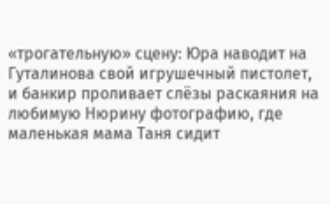«трогательную» сцену: Юра наводит на Гуталинова свой игрушечный пистолет, и банкир проливает слёзы раскаяния на любимую Нюрину фотографию, где маленькая мама Таня сидит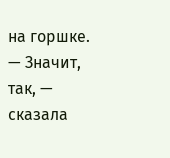на горшке.
— Значит, так, — сказала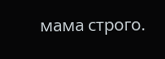мама строго.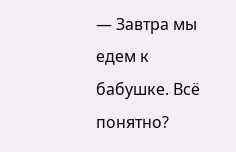— Завтра мы едем к бабушке. Всё понятно?